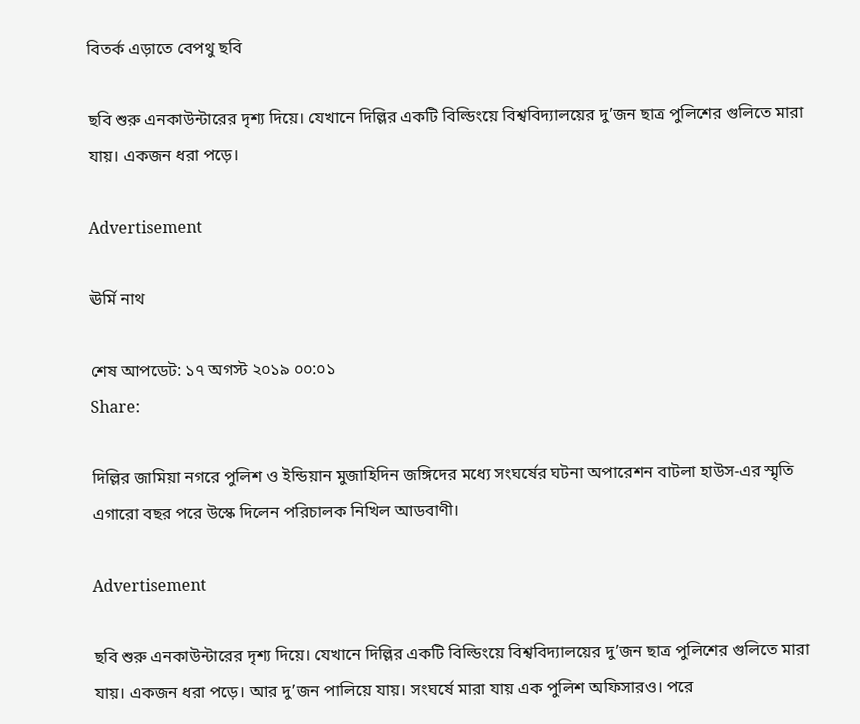বিতর্ক এড়াতে বেপথু ছবি

ছবি শুরু এনকাউন্টারের দৃশ্য দিয়ে। যেখানে দিল্লির একটি বিল্ডিংয়ে বিশ্ববিদ্যালয়ের দু’জন ছাত্র পুলিশের গুলিতে মারা যায়। একজন ধরা পড়ে।

Advertisement

ঊর্মি নাথ

শেষ আপডেট: ১৭ অগস্ট ২০১৯ ০০:০১
Share:

দিল্লির জামিয়া নগরে পুলিশ ও ইন্ডিয়ান মুজাহিদিন জঙ্গিদের মধ্যে সংঘর্ষের ঘটনা অপারেশন বাটলা হাউস-এর স্মৃতি এগারো বছর পরে উস্কে দিলেন পরিচালক নিখিল আডবাণী।

Advertisement

ছবি শুরু এনকাউন্টারের দৃশ্য দিয়ে। যেখানে দিল্লির একটি বিল্ডিংয়ে বিশ্ববিদ্যালয়ের দু’জন ছাত্র পুলিশের গুলিতে মারা যায়। একজন ধরা পড়ে। আর দু’জন পালিয়ে যায়। সংঘর্ষে মারা যায় এক পুলিশ অফিসারও। পরে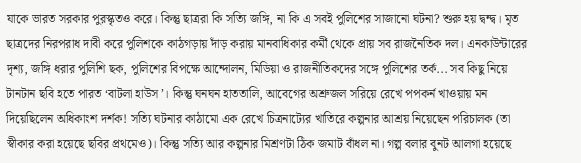যাকে ভারত সরকার পুরস্কৃতও করে। কিন্তু ছাত্ররা কি সত্যি জঙ্গি, না কি এ সবই পুলিশের সাজানো ঘটনা? শুরু হয় দ্বন্দ্ব। মৃত ছাত্রদের নিরপরাধ দাবী করে পুলিশকে কাঠগড়ায় দাঁড় করায় মানবাধিকার কর্মী থেকে প্রায় সব রাজনৈতিক দল। এনকাউন্টারের দৃশ্য, জঙ্গি ধরার পুলিশি ছক, পুলিশের বিপক্ষে আন্দোলন, মিডিয়া ও রাজনীতিকদের সঙ্গে পুলিশের তর্ক... সব কিছু নিয়ে টানটান ছবি হতে পারত ‘বাটলা হাউস’। কিন্তু ঘনঘন হাততালি, আবেগের অশ্রুজল সরিয়ে রেখে পপকর্ন খাওয়ায় মন দিয়েছিলেন অধিকাংশ দর্শক! সত্যি ঘটনার কাঠামো এক রেখে চিত্রনাট্যের খাতিরে কল্পনার আশ্রয় নিয়েছেন পরিচালক (তা স্বীকার করা হয়েছে ছবির প্রথমেও)। কিন্তু সত্যি আর কল্পনার মিশ্রণটা ঠিক জমাট বাঁধল না। গল্প বলার বুনট আলগা হয়েছে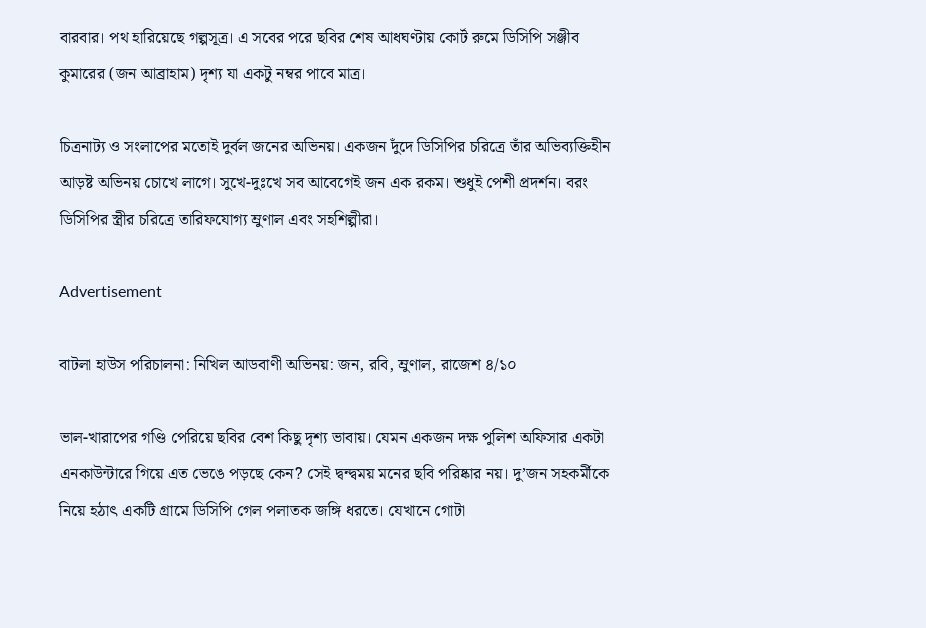বারবার। পথ হারিয়েছে গল্পসূত্র। এ সবের পরে ছবির শেষ আধঘণ্টায় কোর্ট রুমে ডিসিপি সঞ্জীব কুমারের (জন আব্রাহাম) দৃশ্য যা একটু নম্বর পাবে মাত্র।

চিত্রনাট্য ও সংলাপের মতোই দুর্বল জনের অভিনয়। একজন দুঁদে ডিসিপির চরিত্রে তাঁর অভিব্যক্তিহীন আড়ষ্ট অভিনয় চোখে লাগে। সুখে-দুঃখে সব আবেগেই জন এক রকম। শুধুই পেশী প্রদর্শন। বরং ডিসিপির স্ত্রীর চরিত্রে তারিফযোগ্য ম্রুণাল এবং সহশিল্পীরা।

Advertisement

বাটলা হাউস পরিচালনা: নিখিল আডবাণী অভিনয়: জন, রবি, ম্রুণাল, রাজেশ ৪/১০

ভাল-খারাপের গণ্ডি পেরিয়ে ছবির বেশ কিছু দৃশ্য ভাবায়। যেমন একজন দক্ষ পুলিশ অফিসার একটা এনকাউন্টারে গিয়ে এত ভেঙে পড়ছে কেন? সেই দ্বন্দ্বময় মনের ছবি পরিষ্কার নয়। দু’জন সহকর্মীকে নিয়ে হঠাৎ একটি গ্রামে ডিসিপি গেল পলাতক জঙ্গি ধরতে। যেখানে গোটা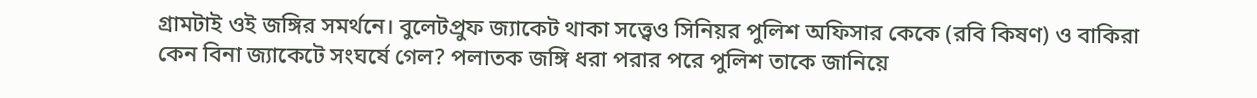গ্রামটাই ওই জঙ্গির সমর্থনে। বুলেটপ্রুফ জ্যাকেট থাকা সত্ত্বেও সিনিয়র পুলিশ অফিসার কেকে (রবি কিষণ) ও বাকিরা কেন বিনা জ্যাকেটে সংঘর্ষে গেল? পলাতক জঙ্গি ধরা পরার পরে পুলিশ তাকে জানিয়ে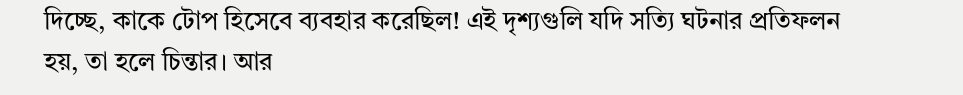দিচ্ছে, কাকে টোপ হিসেবে ব্যবহার করেছিল! এই দৃশ্যগুলি যদি সত্যি ঘটনার প্রতিফলন হয়, তা হলে চিন্তার। আর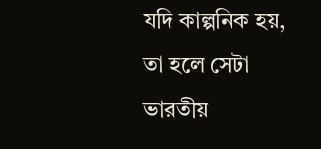যদি কাল্পনিক হয়, তা হলে সেটা ভারতীয়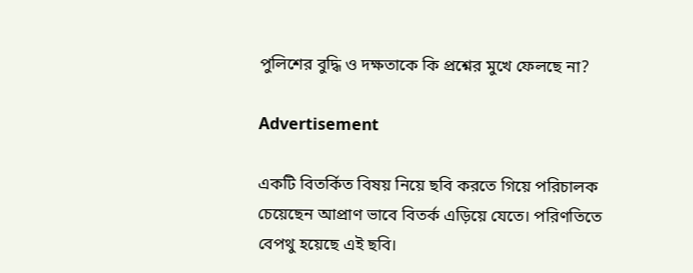পুলিশের বুদ্ধি ও দক্ষতাকে কি প্রশ্নের মুখে ফেলছে না?

Advertisement

একটি বিতর্কিত বিষয় নিয়ে ছবি করতে গিয়ে পরিচালক চেয়েছেন আপ্রাণ ভাবে বিতর্ক এড়িয়ে যেতে। পরিণতিতে বেপথু হয়েছে এই ছবি।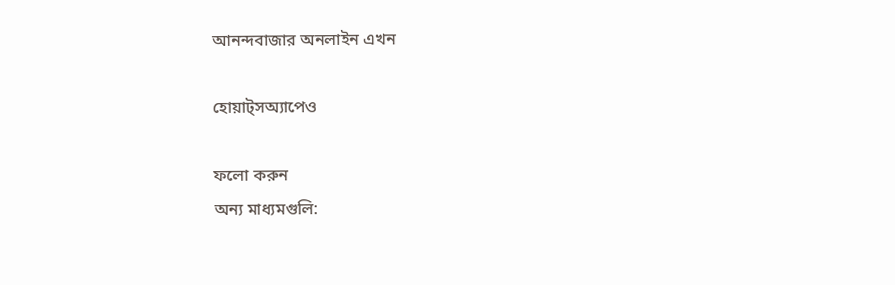আনন্দবাজার অনলাইন এখন

হোয়াট্‌সঅ্যাপেও

ফলো করুন
অন্য মাধ্যমগুলি: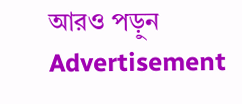আরও পড়ুন
Advertisement